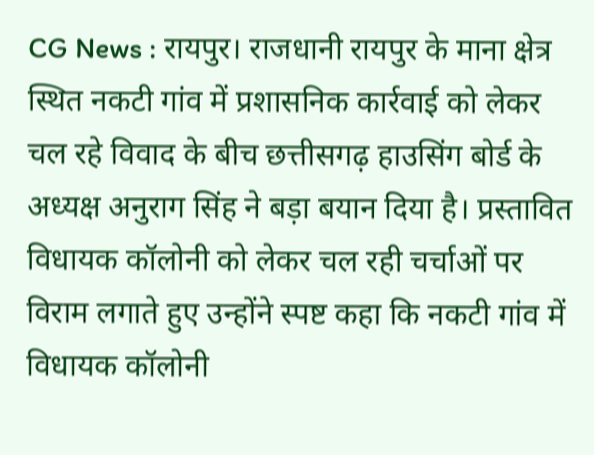CG News : रायपुर। राजधानी रायपुर के माना क्षेत्र स्थित नकटी गांव में प्रशासनिक कार्रवाई को लेकर चल रहे विवाद के बीच छत्तीसगढ़ हाउसिंग बोर्ड के अध्यक्ष अनुराग सिंह ने बड़ा बयान दिया है। प्रस्तावित विधायक कॉलोनी को लेकर चल रही चर्चाओं पर विराम लगाते हुए उन्होंने स्पष्ट कहा कि नकटी गांव में विधायक कॉलोनी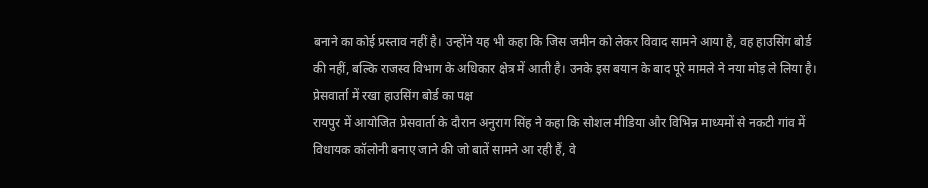बनाने का कोई प्रस्ताव नहीं है। उन्होंने यह भी कहा कि जिस जमीन को लेकर विवाद सामने आया है, वह हाउसिंग बोर्ड की नहीं, बल्कि राजस्व विभाग के अधिकार क्षेत्र में आती है। उनके इस बयान के बाद पूरे मामले ने नया मोड़ ले लिया है।
प्रेसवार्ता में रखा हाउसिंग बोर्ड का पक्ष
रायपुर में आयोजित प्रेसवार्ता के दौरान अनुराग सिंह ने कहा कि सोशल मीडिया और विभिन्न माध्यमों से नकटी गांव में विधायक कॉलोनी बनाए जाने की जो बातें सामने आ रही हैं, वे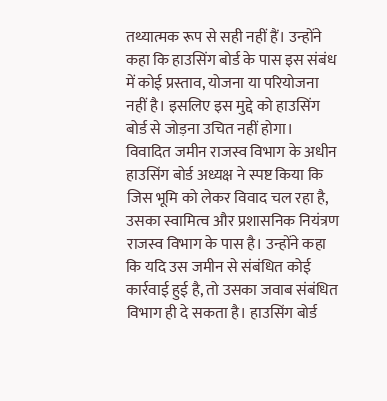तथ्यात्मक रूप से सही नहीं हैं। उन्होंने कहा कि हाउसिंग बोर्ड के पास इस संबंध में कोई प्रस्ताव, योजना या परियोजना नहीं है। इसलिए इस मुद्दे को हाउसिंग बोर्ड से जोड़ना उचित नहीं होगा।
विवादित जमीन राजस्व विभाग के अधीन
हाउसिंग बोर्ड अध्यक्ष ने स्पष्ट किया कि जिस भूमि को लेकर विवाद चल रहा है, उसका स्वामित्व और प्रशासनिक नियंत्रण राजस्व विभाग के पास है। उन्होंने कहा कि यदि उस जमीन से संबंधित कोई कार्रवाई हुई है, तो उसका जवाब संबंधित विभाग ही दे सकता है। हाउसिंग बोर्ड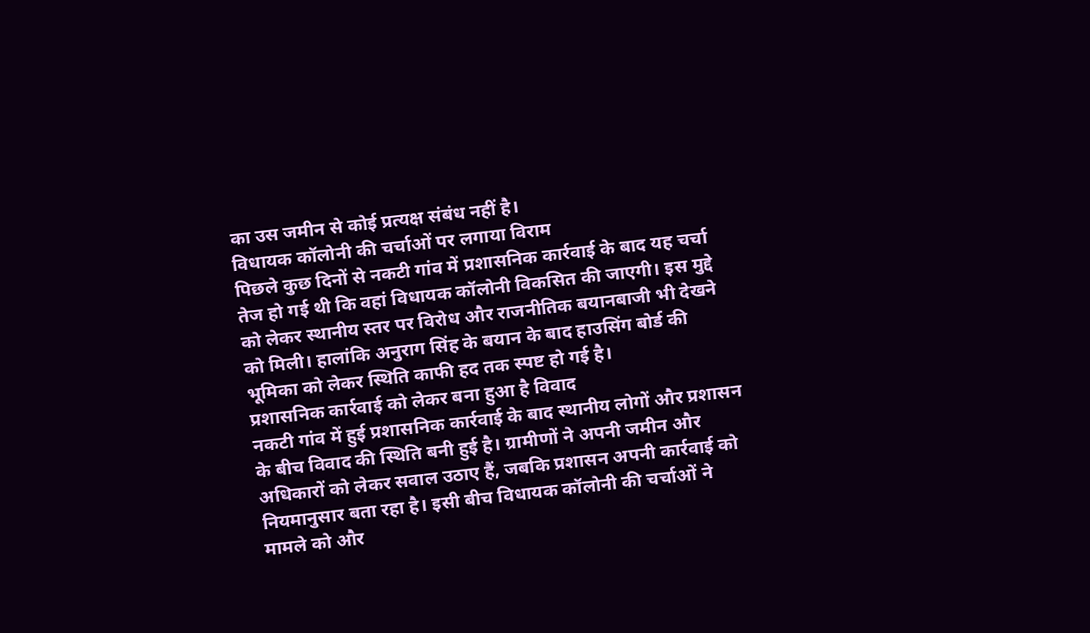का उस जमीन से कोई प्रत्यक्ष संबंध नहीं है।
विधायक कॉलोनी की चर्चाओं पर लगाया विराम
पिछले कुछ दिनों से नकटी गांव में प्रशासनिक कार्रवाई के बाद यह चर्चा तेज हो गई थी कि वहां विधायक कॉलोनी विकसित की जाएगी। इस मुद्दे को लेकर स्थानीय स्तर पर विरोध और राजनीतिक बयानबाजी भी देखने को मिली। हालांकि अनुराग सिंह के बयान के बाद हाउसिंग बोर्ड की भूमिका को लेकर स्थिति काफी हद तक स्पष्ट हो गई है।
प्रशासनिक कार्रवाई को लेकर बना हुआ है विवाद
नकटी गांव में हुई प्रशासनिक कार्रवाई के बाद स्थानीय लोगों और प्रशासन के बीच विवाद की स्थिति बनी हुई है। ग्रामीणों ने अपनी जमीन और अधिकारों को लेकर सवाल उठाए हैं, जबकि प्रशासन अपनी कार्रवाई को नियमानुसार बता रहा है। इसी बीच विधायक कॉलोनी की चर्चाओं ने मामले को और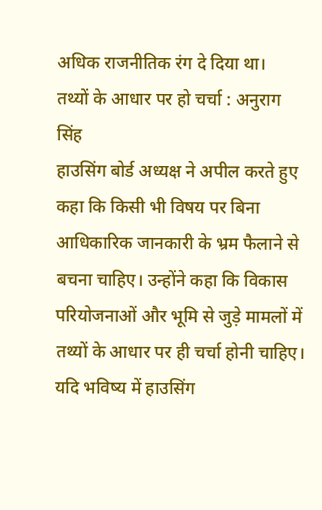अधिक राजनीतिक रंग दे दिया था।
तथ्यों के आधार पर हो चर्चा : अनुराग सिंह
हाउसिंग बोर्ड अध्यक्ष ने अपील करते हुए कहा कि किसी भी विषय पर बिना आधिकारिक जानकारी के भ्रम फैलाने से बचना चाहिए। उन्होंने कहा कि विकास परियोजनाओं और भूमि से जुड़े मामलों में तथ्यों के आधार पर ही चर्चा होनी चाहिए। यदि भविष्य में हाउसिंग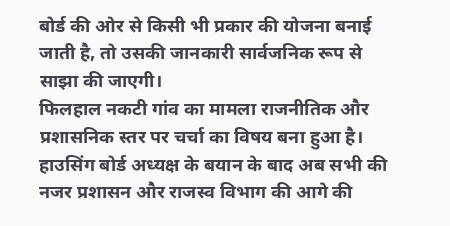बोर्ड की ओर से किसी भी प्रकार की योजना बनाई जाती है, तो उसकी जानकारी सार्वजनिक रूप से साझा की जाएगी।
फिलहाल नकटी गांव का मामला राजनीतिक और प्रशासनिक स्तर पर चर्चा का विषय बना हुआ है। हाउसिंग बोर्ड अध्यक्ष के बयान के बाद अब सभी की नजर प्रशासन और राजस्व विभाग की आगे की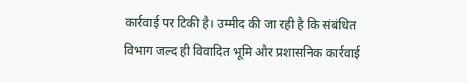कार्रवाई पर टिकी है। उम्मीद की जा रही है कि संबंधित विभाग जल्द ही विवादित भूमि और प्रशासनिक कार्रवाई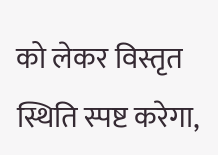को लेकर विस्तृत स्थिति स्पष्ट करेगा,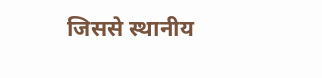जिससे स्थानीय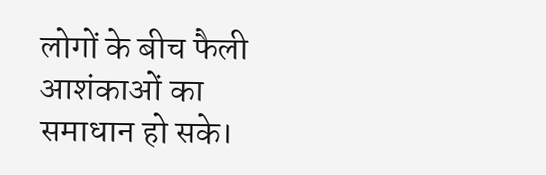लोगों के बीच फैली आशंकाओं का समाधान हो सके।